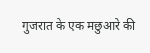गुजरात के एक मछुआरे की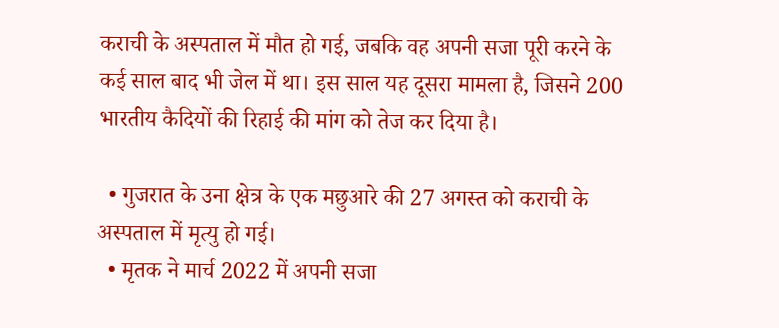कराची के अस्पताल में मौत हो गई, जबकि वह अपनी सजा पूरी करने के कई साल बाद भी जेल में था। इस साल यह दूसरा मामला है, जिसने 200 भारतीय कैदियों की रिहाई की मांग को तेज कर दिया है।

  • गुजरात के उना क्षेत्र के एक मछुआरे की 27 अगस्त को कराची के अस्पताल में मृत्यु हो गई।
  • मृतक ने मार्च 2022 में अपनी सजा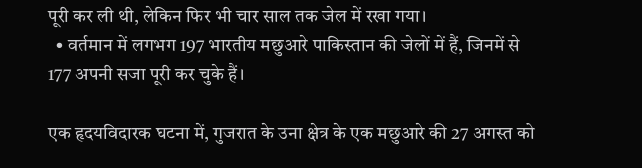पूरी कर ली थी, लेकिन फिर भी चार साल तक जेल में रखा गया।
  • वर्तमान में लगभग 197 भारतीय मछुआरे पाकिस्तान की जेलों में हैं, जिनमें से 177 अपनी सजा पूरी कर चुके हैं।

एक हृदयविदारक घटना में, गुजरात के उना क्षेत्र के एक मछुआरे की 27 अगस्त को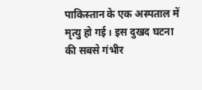पाकिस्तान के एक अस्पताल में मृत्यु हो गई। इस दुखद घटना की सबसे गंभीर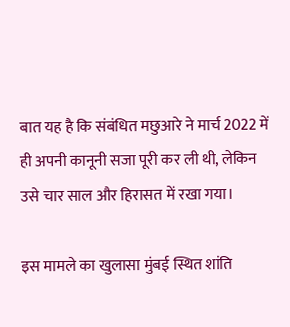बात यह है कि संबंधित मछुआरे ने मार्च 2022 में ही अपनी कानूनी सजा पूरी कर ली थी, लेकिन उसे चार साल और हिरासत में रखा गया।

इस मामले का खुलासा मुंबई स्थित शांति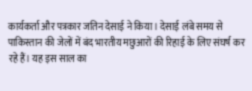कार्यकर्ता और पत्रकार जतिन देसाई ने किया। देसाई लंबे समय से पाकिस्तान की जेलों में बंद भारतीय मछुआरों की रिहाई के लिए संघर्ष कर रहे हैं। यह इस साल का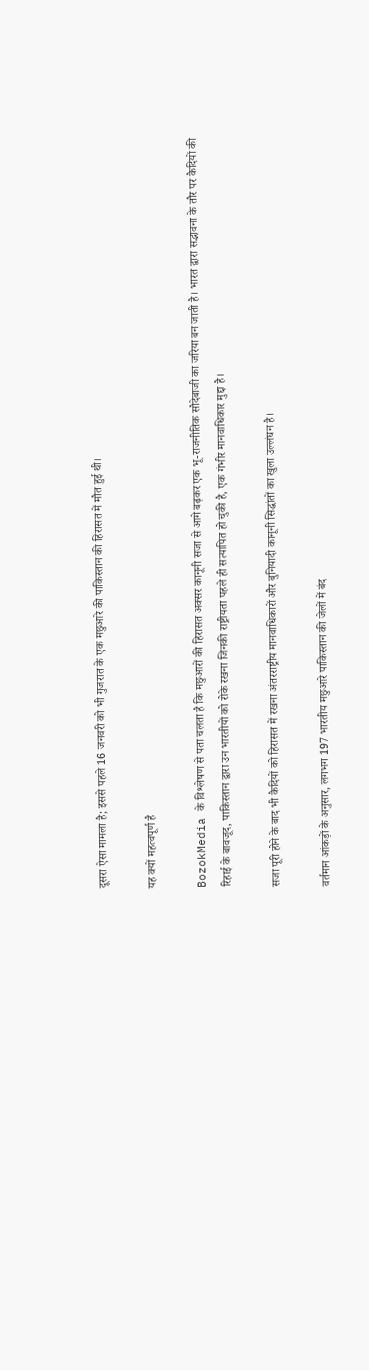दूसरा ऐसा मामला है; इससे पहले 16 जनवरी को भी गुजरात के एक मछुआरे की पाकिस्तान की हिरासत में मौत हुई थी।

यह क्यों महत्वपूर्ण है

BozokMedia के विश्लेषण से पता चलता है कि मछुआरों की हिरासत अक्सर कानूनी सजा से आगे बढ़कर एक भू-राजनीतिक सौदेबाजी का जरिया बन जाती है। भारत द्वारा सद्भावना के तौर पर कैदियों की रिहाई के बावजूद, पाकिस्तान द्वारा उन भारतीयों को रोके रखना जिनकी राष्ट्रीयता पहले ही सत्यापित हो चुकी है, एक गंभीर मानवाधिकार मुद्दा है।

सजा पूरी होने के बाद भी कैदियों को हिरासत में रखना अंतरराष्ट्रीय मानवाधिकारों और बुनियादी कानूनी सिद्धांतों का खुला उल्लंघन है।

वर्तमान आंकड़ों के अनुसार, लगभग 197 भारतीय मछुआरे पाकिस्तान की जेलों में बंद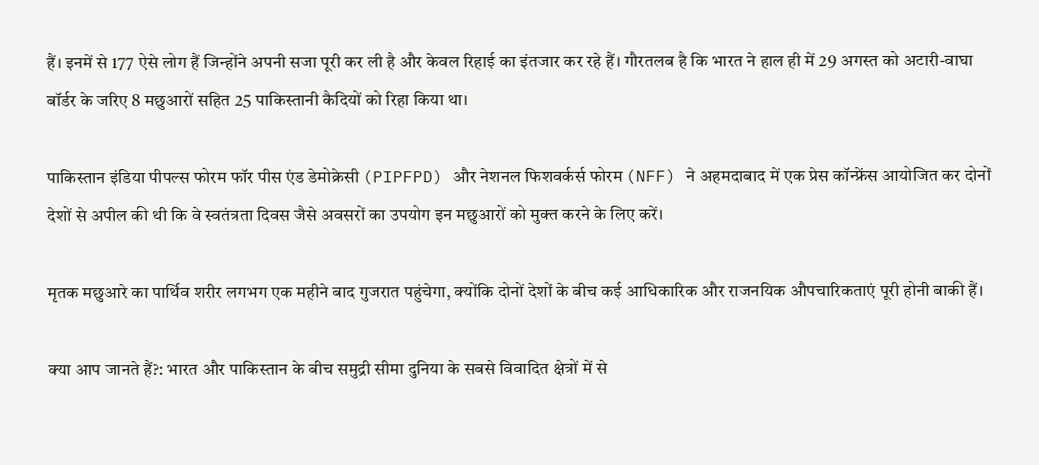हैं। इनमें से 177 ऐसे लोग हैं जिन्होंने अपनी सजा पूरी कर ली है और केवल रिहाई का इंतजार कर रहे हैं। गौरतलब है कि भारत ने हाल ही में 29 अगस्त को अटारी-वाघा बॉर्डर के जरिए 8 मछुआरों सहित 25 पाकिस्तानी कैदियों को रिहा किया था।

पाकिस्तान इंडिया पीपल्स फोरम फॉर पीस एंड डेमोक्रेसी (PIPFPD) और नेशनल फिशवर्कर्स फोरम (NFF) ने अहमदाबाद में एक प्रेस कॉन्फ्रेंस आयोजित कर दोनों देशों से अपील की थी कि वे स्वतंत्रता दिवस जैसे अवसरों का उपयोग इन मछुआरों को मुक्त करने के लिए करें।

मृतक मछुआरे का पार्थिव शरीर लगभग एक महीने बाद गुजरात पहुंचेगा, क्योंकि दोनों देशों के बीच कई आधिकारिक और राजनयिक औपचारिकताएं पूरी होनी बाकी हैं।

क्या आप जानते हैं?: भारत और पाकिस्तान के बीच समुद्री सीमा दुनिया के सबसे विवादित क्षेत्रों में से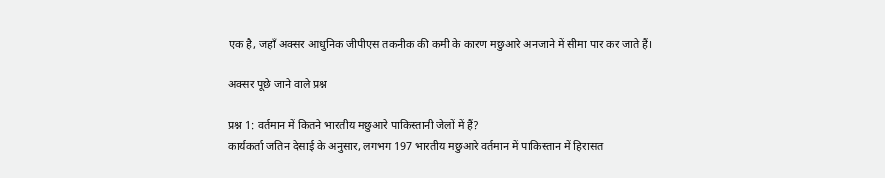एक है, जहाँ अक्सर आधुनिक जीपीएस तकनीक की कमी के कारण मछुआरे अनजाने में सीमा पार कर जाते हैं।

अक्सर पूछे जाने वाले प्रश्न

प्रश्न 1: वर्तमान में कितने भारतीय मछुआरे पाकिस्तानी जेलों में हैं?
कार्यकर्ता जतिन देसाई के अनुसार, लगभग 197 भारतीय मछुआरे वर्तमान में पाकिस्तान में हिरासत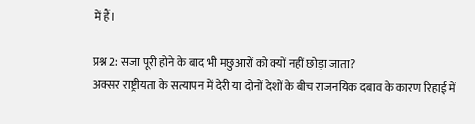में हैं।

प्रश्न 2: सजा पूरी होने के बाद भी मछुआरों को क्यों नहीं छोड़ा जाता?
अक्सर राष्ट्रीयता के सत्यापन में देरी या दोनों देशों के बीच राजनयिक दबाव के कारण रिहाई में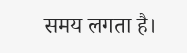समय लगता है।